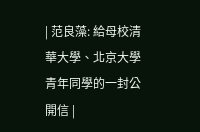| 范良藻: 給母校清華大學、北京大學青年同學的一封公開信 |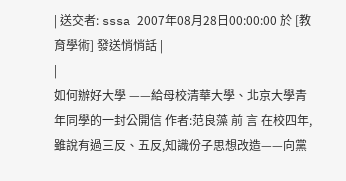| 送交者: sssa 2007年08月28日00:00:00 於 [教育學術] 發送悄悄話 |
|
如何辦好大學 ——給母校清華大學、北京大學青年同學的一封公開信 作者:范良藻 前 言 在校四年,雖說有過三反、五反,知識份子思想改造——向黨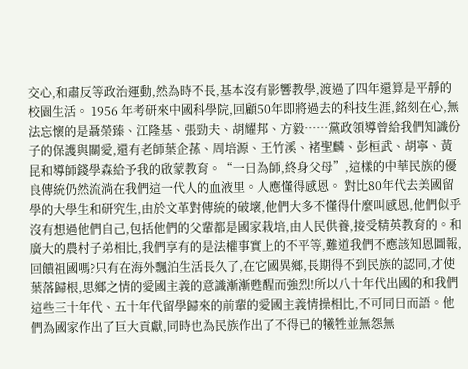交心,和肅反等政治運動,然為時不長,基本沒有影響教學,渡過了四年還算是平靜的校園生活。 1956 年考研來中國科學院,回顧50年即將過去的科技生涯,銘刻在心,無法忘懷的是聶榮臻、江隆基、張勁夫、胡耀邦、方毅……黨政領導曾給我們知識份子的保護與關愛,還有老師葉企蓀、周培源、王竹溪、褚聖麟、彭桓武、胡寧、黃昆和導師錢學森給予我的啟蒙教育。“一日為師,終身父母”,這樣的中華民族的優良傳統仍然流淌在我們這一代人的血液里。人應懂得感恩。 對比80年代去美國留學的大學生和研究生,由於文革對傳統的破壞,他們大多不懂得什麼叫感恩,他們似乎沒有想過他們自己,包括他們的父輩都是國家栽培,由人民供養,接受精英教育的。和廣大的農村子弟相比,我們享有的是法權事實上的不平等,難道我們不應該知恩圖報,回饋祖國嗎?只有在海外飄泊生活長久了,在它國異鄉,長期得不到民族的認同,才使葉落歸根,思鄉之情的愛國主義的意識漸漸甦醒而強烈!所以八十年代出國的和我們這些三十年代、五十年代留學歸來的前輩的愛國主義情操相比,不可同日而語。他們為國家作出了巨大貢獻,同時也為民族作出了不得已的犧牲並無怨無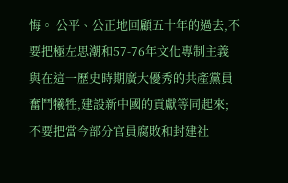悔。 公平、公正地回顧五十年的過去,不要把極左思潮和57-76年文化專制主義與在這一歷史時期廣大優秀的共產黨員奮鬥犧牲,建設新中國的貢獻等同起來;不要把當今部分官員腐敗和封建社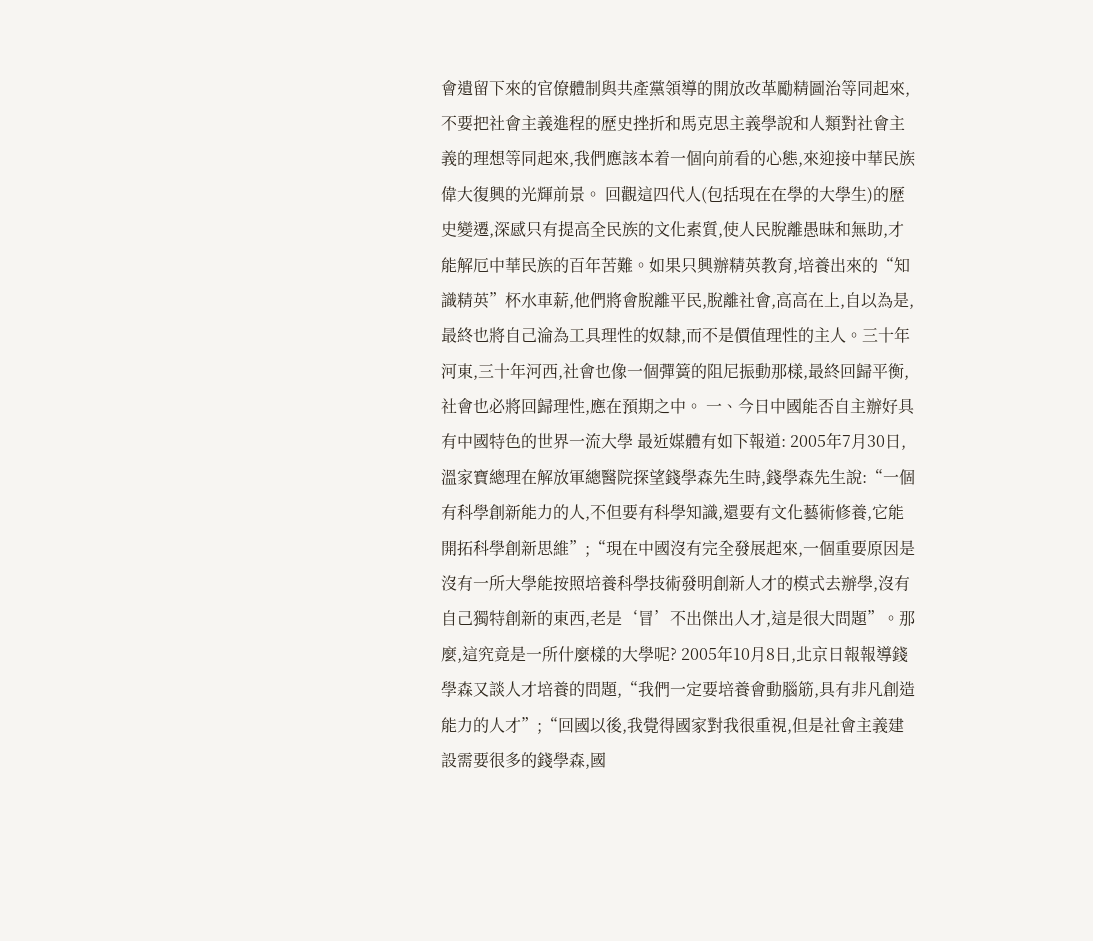會遺留下來的官僚體制與共產黨領導的開放改革勵精圖治等同起來,不要把社會主義進程的歷史挫折和馬克思主義學說和人類對社會主義的理想等同起來,我們應該本着一個向前看的心態,來迎接中華民族偉大復興的光輝前景。 回觀這四代人(包括現在在學的大學生)的歷史變遷,深感只有提高全民族的文化素質,使人民脫離愚昧和無助,才能解厄中華民族的百年苦難。如果只興辦精英教育,培養出來的“知識精英”杯水車薪,他們將會脫離平民,脫離社會,高高在上,自以為是,最終也將自己淪為工具理性的奴隸,而不是價值理性的主人。三十年河東,三十年河西,社會也像一個彈簧的阻尼振動那樣,最終回歸平衡,社會也必將回歸理性,應在預期之中。 一、今日中國能否自主辦好具有中國特色的世界一流大學 最近媒體有如下報道: 2005年7月30日,溫家寶總理在解放軍總醫院探望錢學森先生時,錢學森先生說:“一個有科學創新能力的人,不但要有科學知識,還要有文化藝術修養,它能開拓科學創新思維”;“現在中國沒有完全發展起來,一個重要原因是沒有一所大學能按照培養科學技術發明創新人才的模式去辦學,沒有自己獨特創新的東西,老是‘冒’不出傑出人才,這是很大問題”。那麼,這究竟是一所什麼樣的大學呢? 2005年10月8日,北京日報報導錢學森又談人才培養的問題,“我們一定要培養會動腦筋,具有非凡創造能力的人才”;“回國以後,我覺得國家對我很重視,但是社會主義建設需要很多的錢學森,國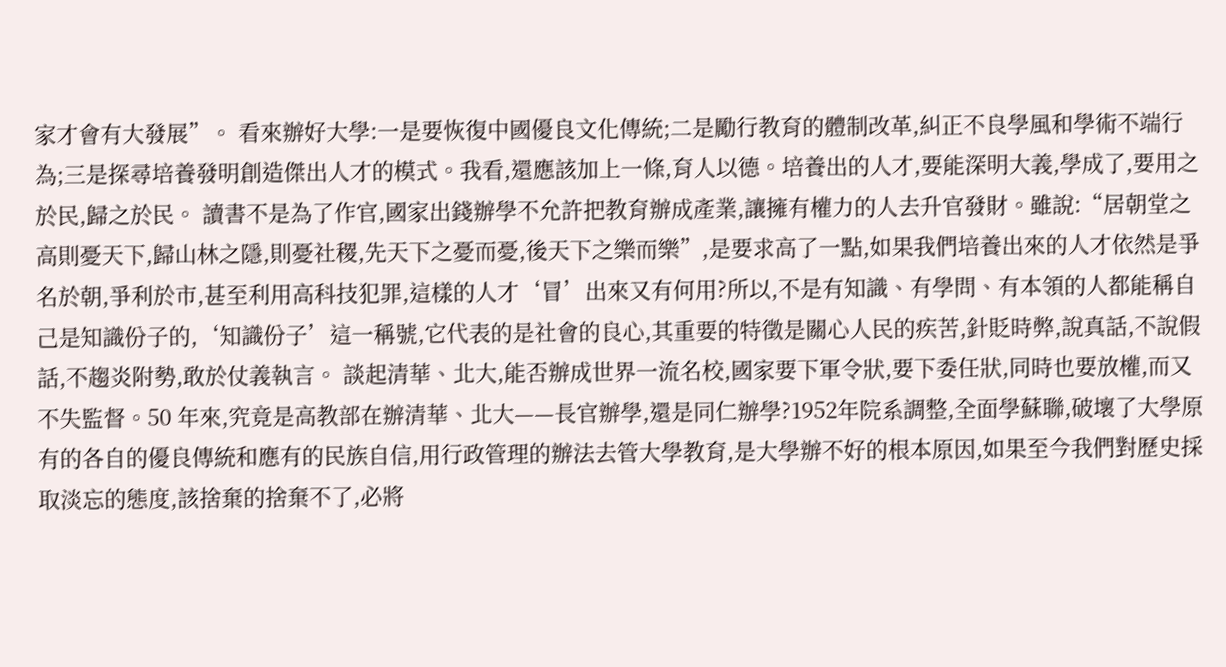家才會有大發展”。 看來辦好大學:一是要恢復中國優良文化傳統;二是勵行教育的體制改革,糾正不良學風和學術不端行為;三是探尋培養發明創造傑出人才的模式。我看,還應該加上一條,育人以德。培養出的人才,要能深明大義,學成了,要用之於民,歸之於民。 讀書不是為了作官,國家出錢辦學不允許把教育辦成產業,讓擁有權力的人去升官發財。雖說:“居朝堂之高則憂天下,歸山林之隱,則憂社稷,先天下之憂而憂,後天下之樂而樂”,是要求高了一點,如果我們培養出來的人才依然是爭名於朝,爭利於市,甚至利用高科技犯罪,這樣的人才‘冒’出來又有何用?所以,不是有知識、有學問、有本領的人都能稱自己是知識份子的,‘知識份子’這一稱號,它代表的是社會的良心,其重要的特徵是關心人民的疾苦,針貶時弊,說真話,不說假話,不趨炎附勢,敢於仗義執言。 談起清華、北大,能否辦成世界一流名校,國家要下軍令狀,要下委任狀,同時也要放權,而又不失監督。50 年來,究竟是高教部在辦清華、北大——長官辦學,還是同仁辦學?1952年院系調整,全面學蘇聯,破壞了大學原有的各自的優良傳統和應有的民族自信,用行政管理的辦法去管大學教育,是大學辦不好的根本原因,如果至今我們對歷史採取淡忘的態度,該捨棄的捨棄不了,必將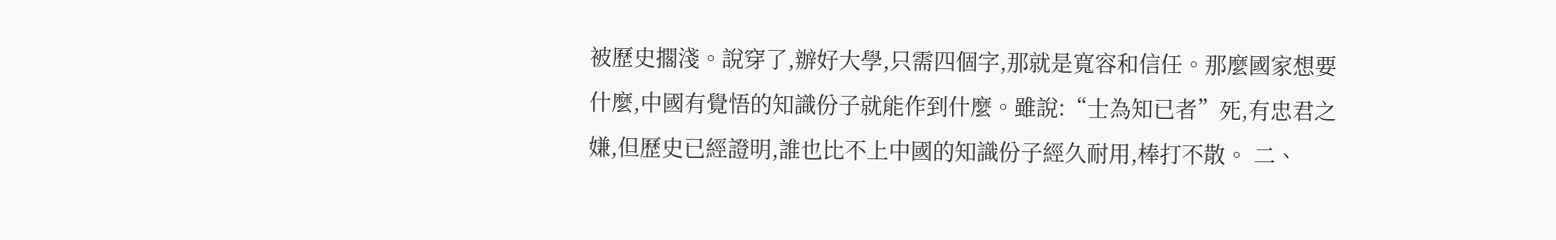被歷史擱淺。說穿了,辦好大學,只需四個字,那就是寬容和信任。那麼國家想要什麼,中國有覺悟的知識份子就能作到什麼。雖說:“士為知已者”死,有忠君之嫌,但歷史已經證明,誰也比不上中國的知識份子經久耐用,棒打不散。 二、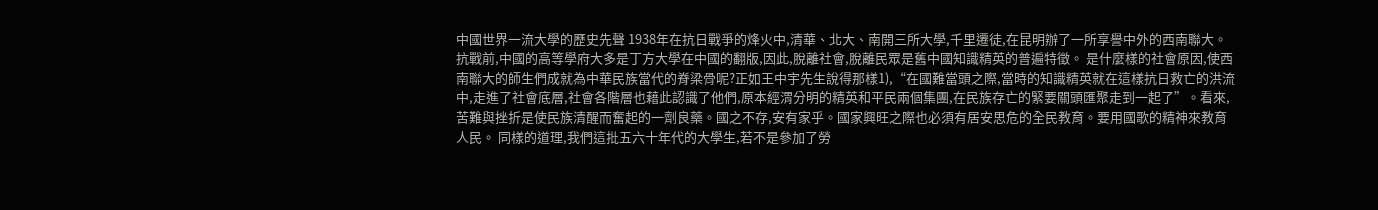中國世界一流大學的歷史先聲 1938年在抗日戰爭的烽火中,清華、北大、南開三所大學,千里遷徒,在昆明辦了一所享譽中外的西南聯大。抗戰前,中國的高等學府大多是丁方大學在中國的翻版,因此,脫離社會,脫離民眾是舊中國知識精英的普遍特徵。 是什麼樣的社會原因,使西南聯大的師生們成就為中華民族當代的脊梁骨呢?正如王中宇先生說得那樣1),“在國難當頭之際,當時的知識精英就在這樣抗日救亡的洪流中,走進了社會底層,社會各階層也藉此認識了他們,原本經渭分明的精英和平民兩個集團,在民族存亡的緊要關頭匯聚走到一起了”。看來,苦難與挫折是使民族清醒而奮起的一劑良藥。國之不存,安有家乎。國家興旺之際也必須有居安思危的全民教育。要用國歌的精神來教育人民。 同樣的道理,我們這批五六十年代的大學生,若不是參加了勞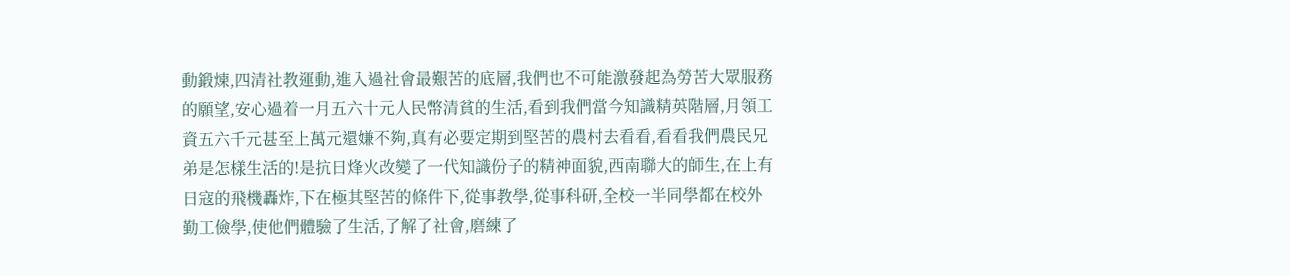動鍛煉,四清社教運動,進入過社會最艱苦的底層,我們也不可能激發起為勞苦大眾服務的願望,安心過着一月五六十元人民幣清貧的生活,看到我們當今知識精英階層,月領工資五六千元甚至上萬元還嫌不夠,真有必要定期到堅苦的農村去看看,看看我們農民兄弟是怎樣生活的!是抗日烽火改變了一代知識份子的精神面貌,西南聯大的師生,在上有日寇的飛機轟炸,下在極其堅苦的條件下,從事教學,從事科研,全校一半同學都在校外勤工儉學,使他們體驗了生活,了解了社會,磨練了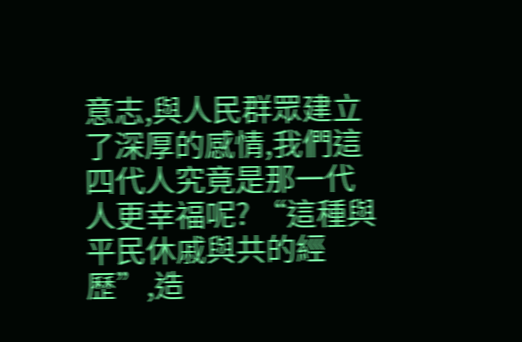意志,與人民群眾建立了深厚的感情,我們這四代人究竟是那一代人更幸福呢? “這種與平民休戚與共的經歷”,造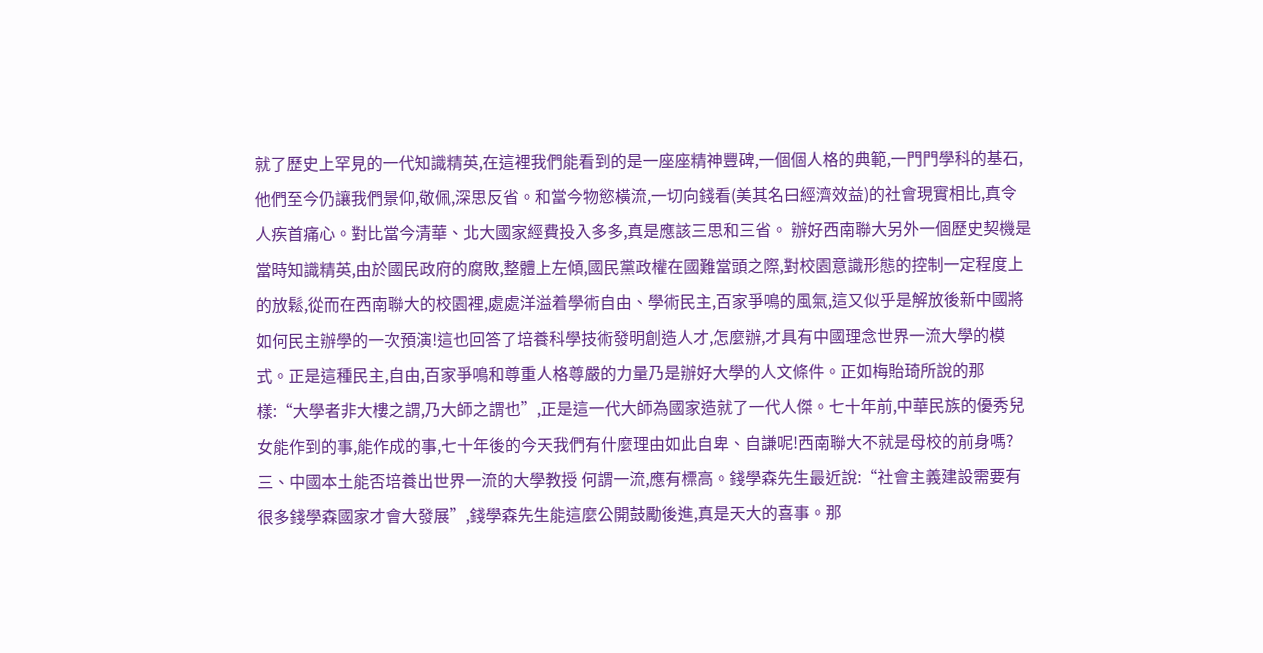就了歷史上罕見的一代知識精英,在這裡我們能看到的是一座座精神豐碑,一個個人格的典範,一門門學科的基石,他們至今仍讓我們景仰,敬佩,深思反省。和當今物慾橫流,一切向錢看(美其名曰經濟效益)的社會現實相比,真令人疾首痛心。對比當今清華、北大國家經費投入多多,真是應該三思和三省。 辦好西南聯大另外一個歷史契機是當時知識精英,由於國民政府的腐敗,整體上左傾,國民黨政權在國難當頭之際,對校園意識形態的控制一定程度上的放鬆,從而在西南聯大的校園裡,處處洋溢着學術自由、學術民主,百家爭鳴的風氣,這又似乎是解放後新中國將如何民主辦學的一次預演!這也回答了培養科學技術發明創造人才,怎麼辦,才具有中國理念世界一流大學的模式。正是這種民主,自由,百家爭鳴和尊重人格尊嚴的力量乃是辦好大學的人文條件。正如梅貽琦所說的那樣:“大學者非大樓之謂,乃大師之謂也”,正是這一代大師為國家造就了一代人傑。七十年前,中華民族的優秀兒女能作到的事,能作成的事,七十年後的今天我們有什麼理由如此自卑、自謙呢!西南聯大不就是母校的前身嗎? 三、中國本土能否培養出世界一流的大學教授 何謂一流,應有標高。錢學森先生最近說:“社會主義建設需要有很多錢學森國家才會大發展”,錢學森先生能這麼公開鼓勵後進,真是天大的喜事。那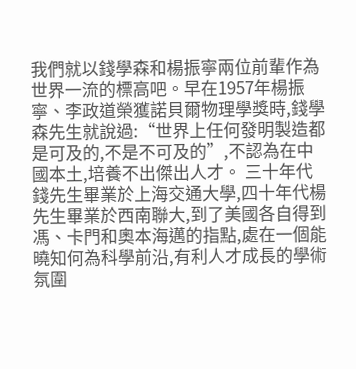我們就以錢學森和楊振寧兩位前輩作為世界一流的標高吧。早在1957年楊振寧、李政道榮獲諾貝爾物理學獎時,錢學森先生就說過:“世界上任何發明製造都是可及的,不是不可及的”,不認為在中國本土,培養不出傑出人才。 三十年代錢先生畢業於上海交通大學,四十年代楊先生畢業於西南聯大,到了美國各自得到馮、卡門和奧本海邁的指點,處在一個能曉知何為科學前沿,有利人才成長的學術氛圍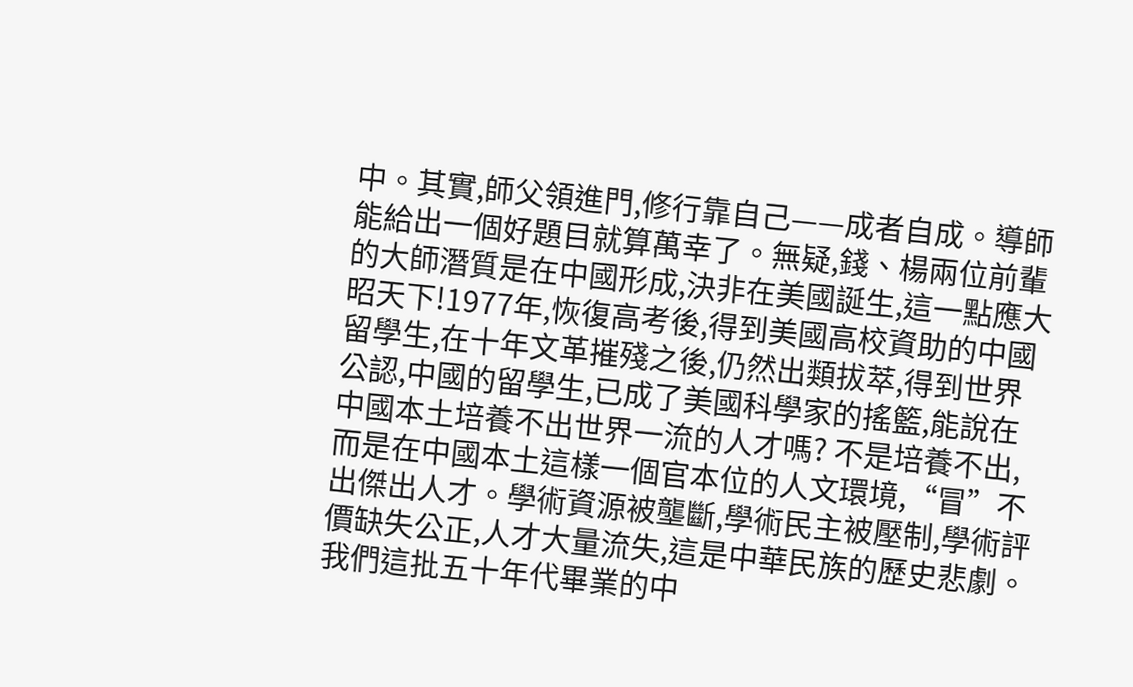中。其實,師父領進門,修行靠自己——成者自成。導師能給出一個好題目就算萬幸了。無疑,錢、楊兩位前輩的大師潛質是在中國形成,決非在美國誕生,這一點應大昭天下!1977年,恢復高考後,得到美國高校資助的中國留學生,在十年文革摧殘之後,仍然出類拔萃,得到世界公認,中國的留學生,已成了美國科學家的搖籃,能說在中國本土培養不出世界一流的人才嗎? 不是培養不出,而是在中國本土這樣一個官本位的人文環境,“冒”不出傑出人才。學術資源被壟斷,學術民主被壓制,學術評價缺失公正,人才大量流失,這是中華民族的歷史悲劇。 我們這批五十年代畢業的中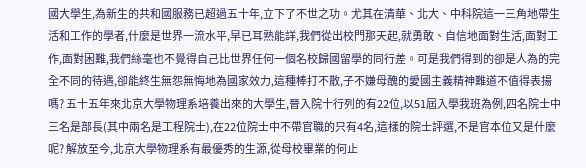國大學生,為新生的共和國服務已超過五十年,立下了不世之功。尤其在清華、北大、中科院這一三角地帶生活和工作的學者,什麼是世界一流水平,早已耳熟能詳,我們從出校門那天起,就勇敢、自信地面對生活,面對工作,面對困難,我們絲毫也不覺得自己比世界任何一個名校歸國留學的同行差。可是我們得到的卻是人為的完全不同的待遇,卻能終生無怨無悔地為國家效力,這種棒打不散,子不嫌母醜的愛國主義精神難道不值得表揚嗎? 五十五年來北京大學物理系培養出來的大學生,晉入院十行列的有22位,以51屆入學我班為例,四名院士中三名是部長(其中兩名是工程院士),在22位院士中不帶官職的只有4名,這樣的院士評選,不是官本位又是什麼呢? 解放至今,北京大學物理系有最優秀的生源,從母校畢業的何止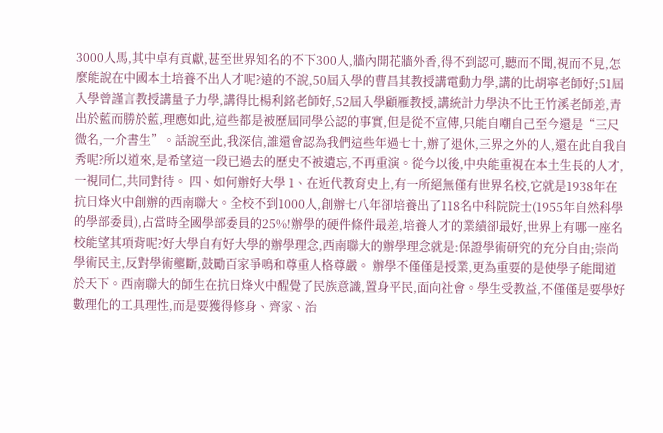3000人馬,其中卓有貢獻,甚至世界知名的不下300人,牆內開花牆外香,得不到認可,聽而不聞,視而不見,怎麼能說在中國本土培養不出人才呢?遠的不說,50屆入學的曹昌其教授講電動力學,講的比胡寧老師好;51屆入學曾謹言教授講量子力學,講得比楊利銘老師好,52屆入學顧雁教授,講統計力學決不比王竹溪老師差,青出於藍而勝於藍,理應如此,這些都是被歷屆同學公認的事實,但是從不宣傳,只能自嘲自己至今還是“三尺微名,一介書生”。話說至此,我深信,誰還會認為我們這些年過七十,辦了退休,三界之外的人,還在此自我自秀呢?所以道來,是希望這一段已過去的歷史不被遺忘,不再重演。從今以後,中央能重視在本土生長的人才,一視同仁,共同對待。 四、如何辦好大學 1、在近代教育史上,有一所絕無僅有世界名校,它就是1938年在抗日烽火中創辦的西南聯大。全校不到1000人,創辦七八年卻培養出了118名中科院院士(1955年自然科學的學部委員),占當時全國學部委員的25%!辦學的硬件條件最差,培養人才的業績卻最好,世界上有哪一座名校能望其項背呢?好大學自有好大學的辦學理念,西南聯大的辦學理念就是:保證學術研究的充分自由;崇尚學術民主,反對學術壟斷,鼓勵百家爭鳴和尊重人格尊嚴。 辦學不僅僅是授業,更為重要的是使學子能聞道於天下。西南聯大的師生在抗日烽火中醒覺了民族意識,置身平民,面向社會。學生受教益,不僅僅是要學好數理化的工具理性,而是要獲得修身、齊家、治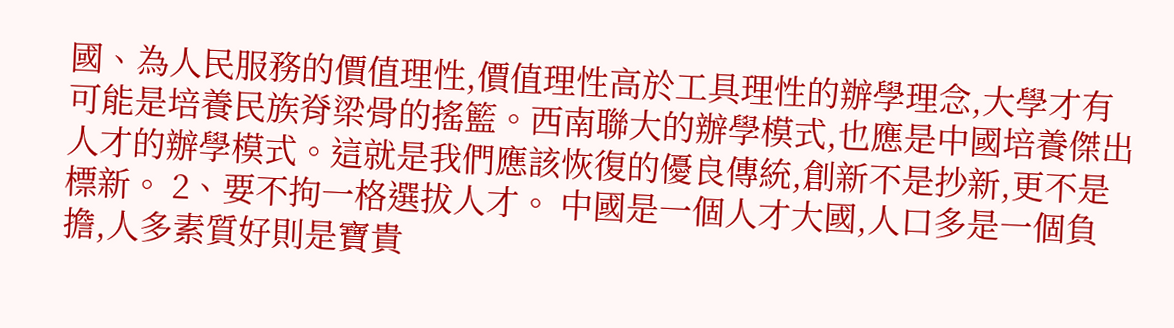國、為人民服務的價值理性,價值理性高於工具理性的辦學理念,大學才有可能是培養民族脊梁骨的搖籃。西南聯大的辦學模式,也應是中國培養傑出人才的辦學模式。這就是我們應該恢復的優良傳統,創新不是抄新,更不是標新。 2、要不拘一格選拔人才。 中國是一個人才大國,人口多是一個負擔,人多素質好則是寶貴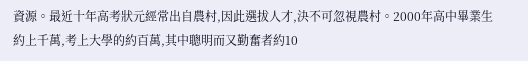資源。最近十年高考狀元經常出自農村,因此選拔人才,決不可忽視農村。2000年高中畢業生約上千萬,考上大學的約百萬,其中聰明而又勤奮者約10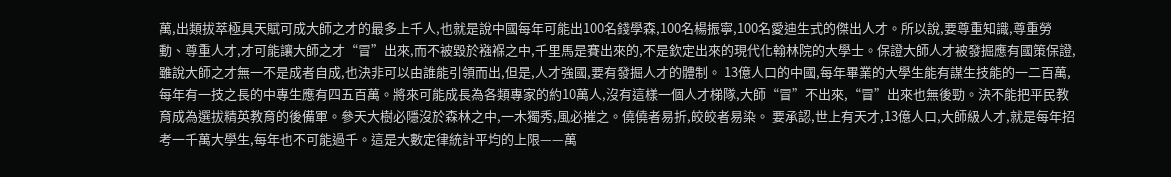萬,出類拔萃極具天賦可成大師之才的最多上千人,也就是說中國每年可能出100名錢學森,100名楊振寧,100名愛迪生式的傑出人才。所以說,要尊重知識,尊重勞動、尊重人才,才可能讓大師之才“冒”出來,而不被毀於襁褓之中,千里馬是賽出來的,不是欽定出來的現代化翰林院的大學士。保證大師人才被發掘應有國策保證,雖說大師之才無一不是成者自成,也決非可以由誰能引領而出,但是,人才強國,要有發掘人才的體制。 13億人口的中國,每年畢業的大學生能有謀生技能的一二百萬,每年有一技之長的中專生應有四五百萬。將來可能成長為各類專家的約10萬人,沒有這樣一個人才梯隊,大師“冒”不出來,“冒”出來也無後勁。決不能把平民教育成為選拔精英教育的後備軍。參天大樹必隱沒於森林之中,一木獨秀,風必摧之。僥僥者易折,皎皎者易染。 要承認,世上有天才,13億人口,大師級人才,就是每年招考一千萬大學生,每年也不可能過千。這是大數定律統計平均的上限——萬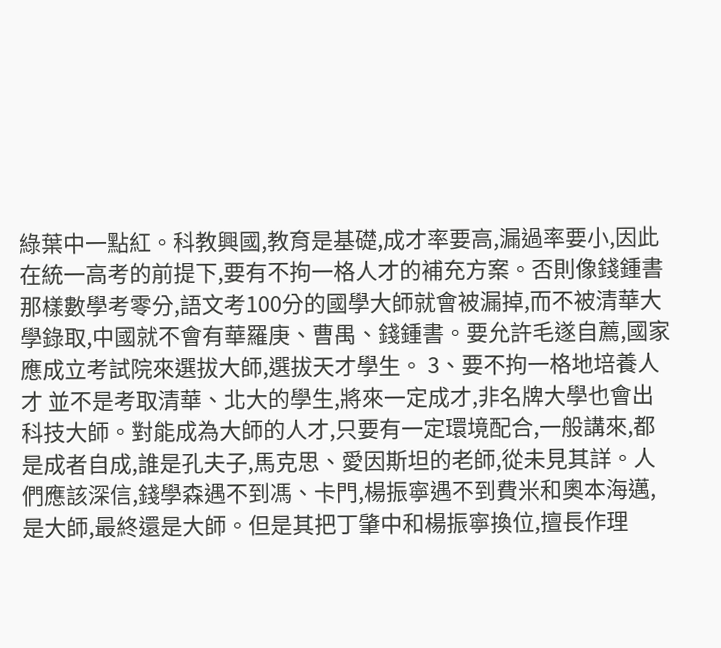綠葉中一點紅。科教興國,教育是基礎,成才率要高,漏過率要小,因此在統一高考的前提下,要有不拘一格人才的補充方案。否則像錢鍾書那樣數學考零分,語文考100分的國學大師就會被漏掉,而不被清華大學錄取,中國就不會有華羅庚、曹禺、錢鍾書。要允許毛遂自薦,國家應成立考試院來選拔大師,選拔天才學生。 3、要不拘一格地培養人才 並不是考取清華、北大的學生,將來一定成才,非名牌大學也會出科技大師。對能成為大師的人才,只要有一定環境配合,一般講來,都是成者自成,誰是孔夫子,馬克思、愛因斯坦的老師,從未見其詳。人們應該深信,錢學森遇不到馮、卡門,楊振寧遇不到費米和奧本海邁,是大師,最終還是大師。但是其把丁肇中和楊振寧換位,擅長作理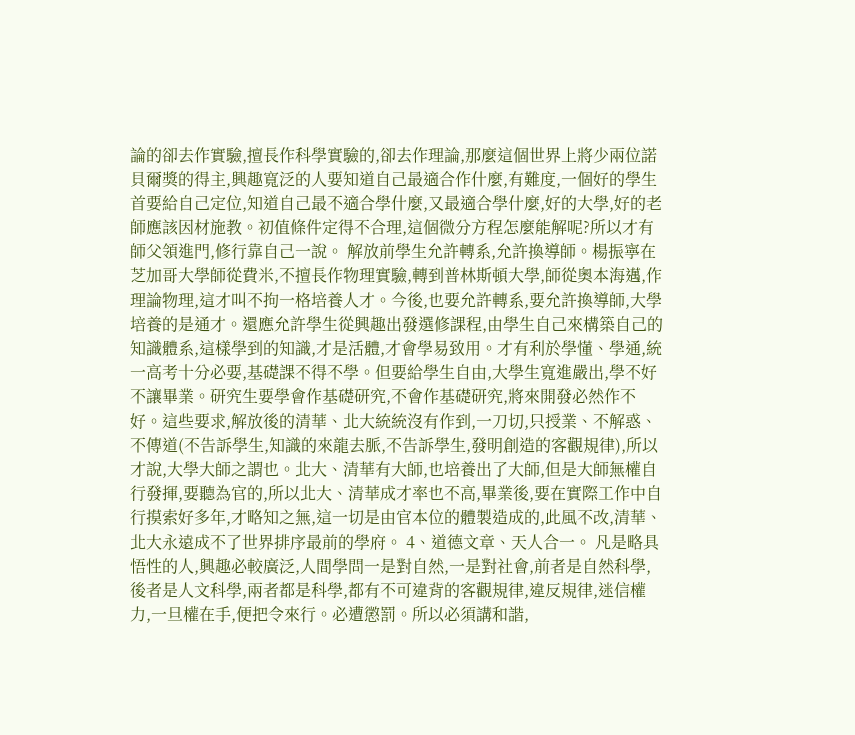論的卻去作實驗,擅長作科學實驗的,卻去作理論,那麼這個世界上將少兩位諾貝爾獎的得主,興趣寬泛的人要知道自己最適合作什麼,有難度,一個好的學生首要給自己定位,知道自己最不適合學什麼,又最適合學什麼,好的大學,好的老師應該因材施教。初值條件定得不合理,這個微分方程怎麼能解呢?所以才有師父領進門,修行靠自己一說。 解放前學生允許轉系,允許換導師。楊振寧在芝加哥大學師從費米,不擅長作物理實驗,轉到普林斯頓大學,師從奧本海邁,作理論物理,這才叫不拘一格培養人才。今後,也要允許轉系,要允許換導師,大學培養的是通才。還應允許學生從興趣出發選修課程,由學生自己來構築自己的知識體系,這樣學到的知識,才是活體,才會學易致用。才有利於學懂、學通,統一高考十分必要,基礎課不得不學。但要給學生自由,大學生寬進嚴出,學不好不讓畢業。研究生要學會作基礎研究,不會作基礎研究,將來開發必然作不好。這些要求,解放後的清華、北大統統沒有作到,一刀切,只授業、不解惑、不傳道(不告訴學生,知識的來龍去脈,不告訴學生,發明創造的客觀規律),所以才說,大學大師之謂也。北大、清華有大師,也培養出了大師,但是大師無權自行發揮,要聽為官的,所以北大、清華成才率也不高,畢業後,要在實際工作中自行摸索好多年,才略知之無,這一切是由官本位的體製造成的,此風不改,清華、北大永遠成不了世界排序最前的學府。 4、道德文章、天人合一。 凡是略具悟性的人,興趣必較廣泛,人間學問一是對自然,一是對社會,前者是自然科學,後者是人文科學,兩者都是科學,都有不可違背的客觀規律,違反規律,迷信權力,一旦權在手,便把令來行。必遭懲罰。所以必須講和諧,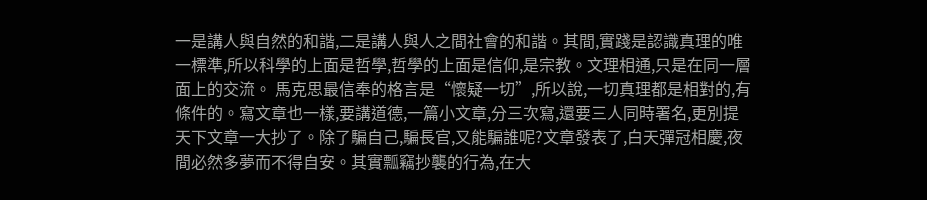一是講人與自然的和諧,二是講人與人之間社會的和諧。其間,實踐是認識真理的唯一標準,所以科學的上面是哲學,哲學的上面是信仰,是宗教。文理相通,只是在同一層面上的交流。 馬克思最信奉的格言是“懷疑一切”,所以說,一切真理都是相對的,有條件的。寫文章也一樣,要講道德,一篇小文章,分三次寫,還要三人同時署名,更別提天下文章一大抄了。除了騙自己,騙長官,又能騙誰呢?文章發表了,白天彈冠相慶,夜間必然多夢而不得自安。其實瓢竊抄襲的行為,在大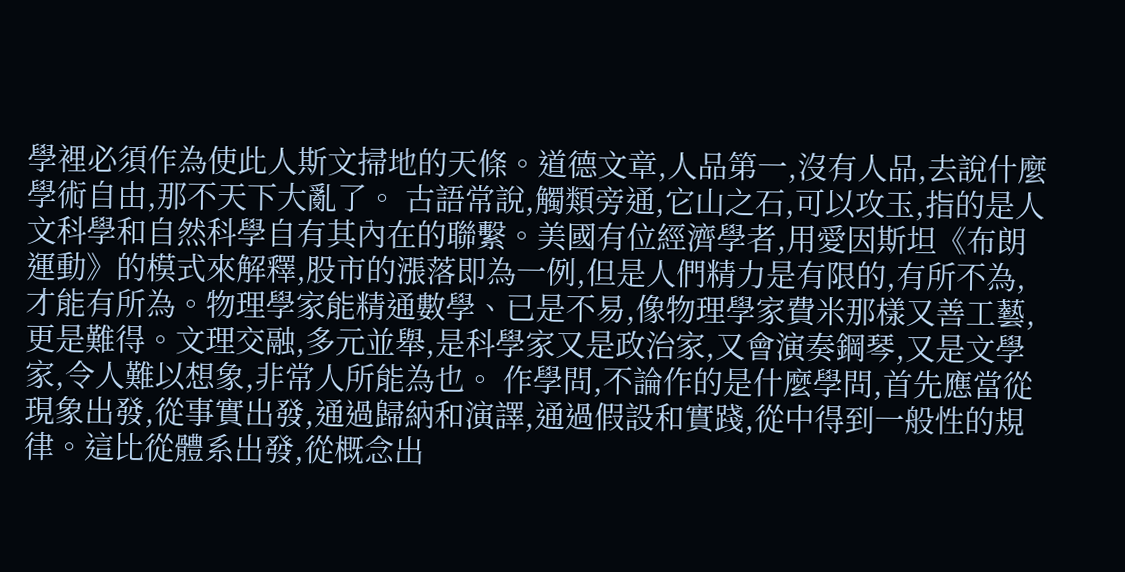學裡必須作為使此人斯文掃地的天條。道德文章,人品第一,沒有人品,去說什麼學術自由,那不天下大亂了。 古語常說,觸類旁通,它山之石,可以攻玉,指的是人文科學和自然科學自有其內在的聯繫。美國有位經濟學者,用愛因斯坦《布朗運動》的模式來解釋,股市的漲落即為一例,但是人們精力是有限的,有所不為,才能有所為。物理學家能精通數學、已是不易,像物理學家費米那樣又善工藝,更是難得。文理交融,多元並舉,是科學家又是政治家,又會演奏鋼琴,又是文學家,令人難以想象,非常人所能為也。 作學問,不論作的是什麼學問,首先應當從現象出發,從事實出發,通過歸納和演譯,通過假設和實踐,從中得到一般性的規律。這比從體系出發,從概念出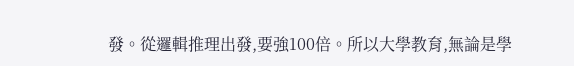發。從邏輯推理出發,要強100倍。所以大學教育,無論是學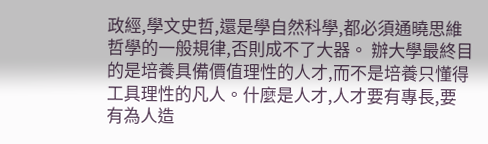政經,學文史哲,還是學自然科學,都必須通曉思維哲學的一般規律,否則成不了大器。 辦大學最終目的是培養具備價值理性的人才,而不是培養只懂得工具理性的凡人。什麼是人才,人才要有專長,要有為人造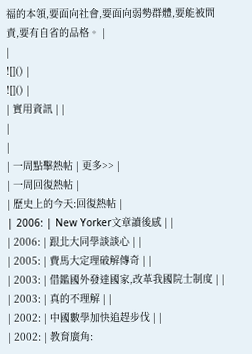福的本領,要面向社會,要面向弱勢群體,要能被問責,要有自省的品格。 |
|
![]() |
![]() |
| 實用資訊 | |
|
|
| 一周點擊熱帖 | 更多>> |
| 一周回復熱帖 |
| 歷史上的今天:回復熱帖 |
| 2006: | New Yorker文章讀後感 | |
| 2006: | 跟北大同學談談心 | |
| 2005: | 費馬大定理破解傳奇 | |
| 2003: | 借鑑國外發達國家,改革我國院士制度 | |
| 2003: | 真的不理解 | |
| 2002: | 中國數學加快追趕步伐 | |
| 2002: | 教育廣角: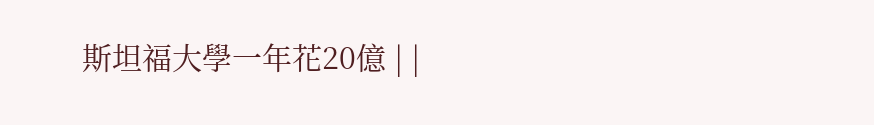斯坦福大學一年花20億 | |